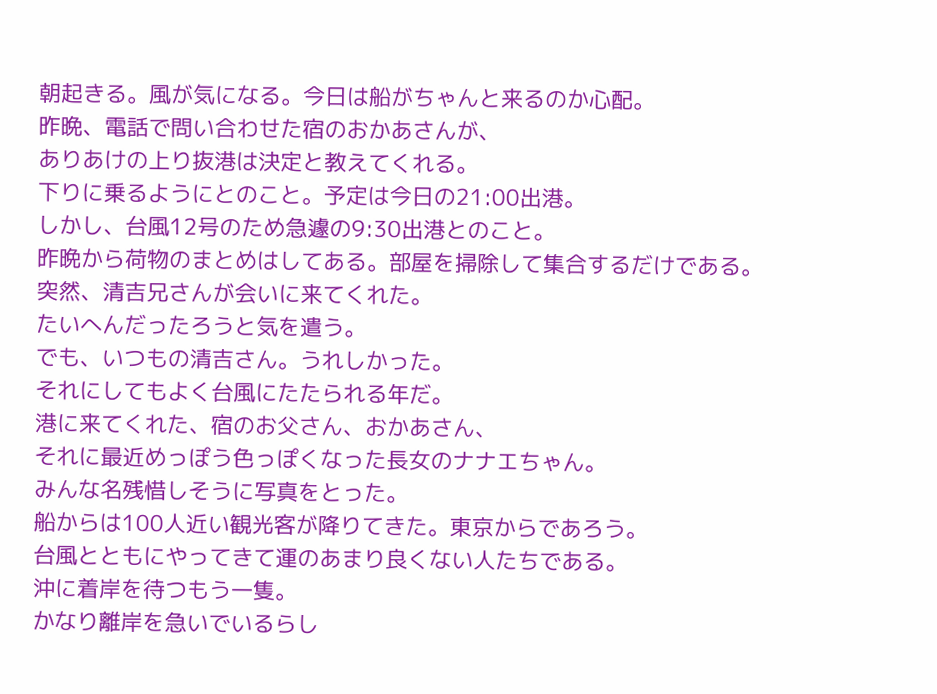朝起きる。風が気になる。今日は船がちゃんと来るのか心配。
昨晩、電話で問い合わせた宿のおかあさんが、
ありあけの上り抜港は決定と教えてくれる。
下りに乗るようにとのこと。予定は今日の21:00出港。
しかし、台風12号のため急遽の9:30出港とのこと。
昨晩から荷物のまとめはしてある。部屋を掃除して集合するだけである。
突然、清吉兄さんが会いに来てくれた。
たいへんだったろうと気を遣う。
でも、いつもの清吉さん。うれしかった。
それにしてもよく台風にたたられる年だ。
港に来てくれた、宿のお父さん、おかあさん、
それに最近めっぽう色っぽくなった長女のナナエちゃん。
みんな名残惜しそうに写真をとった。
船からは100人近い観光客が降りてきた。東京からであろう。
台風とともにやってきて運のあまり良くない人たちである。
沖に着岸を待つもう一隻。
かなり離岸を急いでいるらし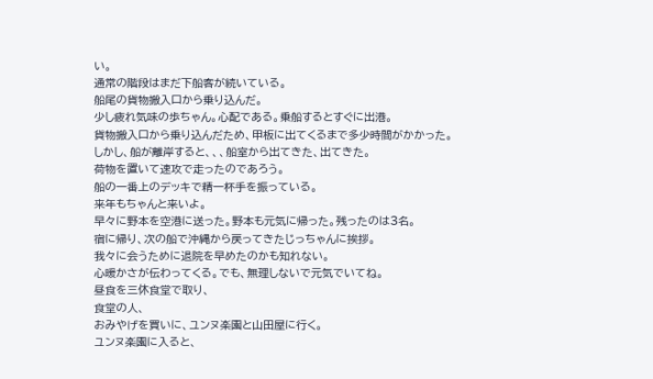い。
通常の階段はまだ下船客が続いている。
船尾の貨物搬入口から乗り込んだ。
少し疲れ気味の歩ちゃん。心配である。乗船するとすぐに出港。
貨物搬入口から乗り込んだため、甲板に出てくるまで多少時間がかかった。
しかし、船が離岸すると、、、船室から出てきた、出てきた。
荷物を置いて速攻で走ったのであろう。
船の一番上のデッキで精一杯手を振っている。
来年もちゃんと来いよ。
早々に野本を空港に送った。野本も元気に帰った。残ったのは3名。
宿に帰り、次の船で沖縄から戻ってきたじっちゃんに挨拶。
我々に会うために退院を早めたのかも知れない。
心暖かさが伝わってくる。でも、無理しないで元気でいてね。
昼食を三休食堂で取り、
食堂の人、
おみやげを買いに、ユンヌ楽園と山田屋に行く。
ユンヌ楽園に入ると、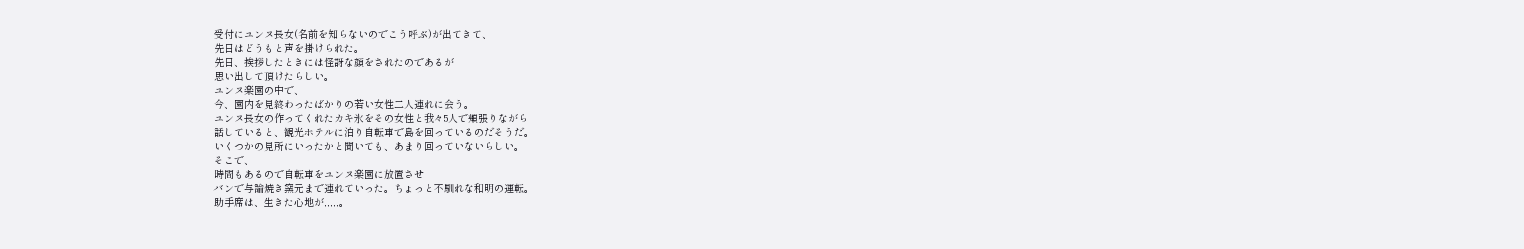受付にユンヌ長女(名前を知らないのでこう呼ぶ)が出てきて、
先日はどうもと声を掛けられた。
先日、挨拶したときには怪訝な顔をされたのであるが
思い出して頂けたらしい。
ユンヌ楽園の中で、
今、園内を見終わったばかりの若い女性二人連れに会う。
ユンヌ長女の作ってくれたカキ氷をその女性と我々5人で頬張りながら
話していると、観光ホテルに泊り自転車で島を回っているのだそうだ。
いくつかの見所にいったかと聞いても、あまり回っていないらしい。
そこで、
時間もあるので自転車をユンヌ楽園に放置させ
バンで与論焼き窯元まで連れていった。ちょっと不馴れな和明の運転。
助手席は、生きた心地が,,,,,。